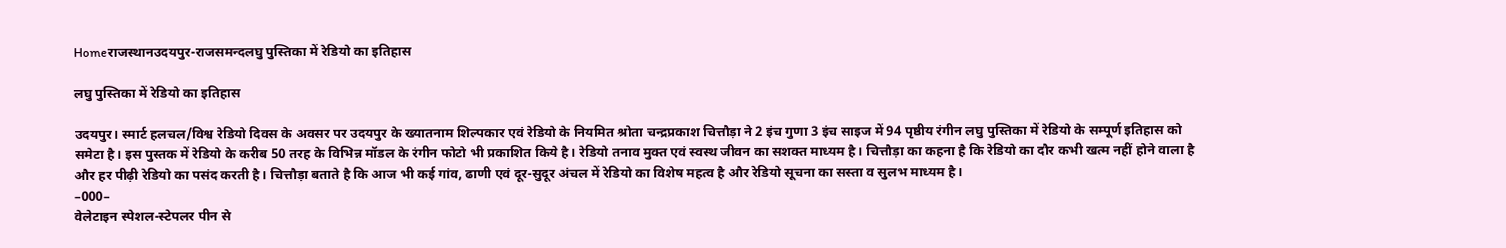Homeराजस्थानउदयपुर-राजसमन्दलघु पुस्तिका में रेडियो का इतिहास

लघु पुस्तिका में रेडियो का इतिहास

उदयपुर। स्मार्ट हलचल/विश्व रेडियो दिवस के अवसर पर उदयपुर के ख्यातनाम शिल्पकार एवं रेडियो के नियमित श्रोता चन्द्रप्रकाश चित्तौड़ा ने 2 इंच गुणा 3 इंच साइज में 94 पृष्ठीय रंगीन लघु पुस्तिका में रेडियो के सम्पूर्ण इतिहास को समेटा है। इस पुस्तक में रेडियो के करीब 50 तरह के विभिन्न मॉडल के रंगीन फोटो भी प्रकाशित किये है। रेडियो तनाव मुक्त एवं स्वस्थ जीवन का सशक्त माध्यम है। चित्तौड़ा का कहना है कि रेडियो का दौर कभी खत्म नहीं होने वाला है और हर पीढ़ी रेडियो का पसंद करती है। चित्तौड़ा बताते है कि आज भी कई गांव, ढाणी एवं दूर-सुदूर अंचल में रेडियो का विशेष महत्व है और रेडियो सूचना का सस्ता व सुलभ माध्यम है।
–000–
वेलेटाइन स्पेशल-स्टेपलर पीन से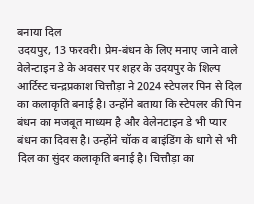बनाया दिल
उदयपुर, 13 फरवरी। प्रेम-बंधन के लिए मनाए जाने वाले वेलेन्टाइन डे के अवसर पर शहर के उदयपुर के शिल्प आर्टिस्ट चन्द्रप्रकाश चित्तौड़ा ने 2024 स्टेपलर पिन से दिल का कलाकृति बनाई है। उन्होंने बताया कि स्टेपलर की पिन बंधन का मजबूत माध्यम है और वेलेनटाइन डे भी प्यार बंधन का दिवस है। उन्होंने चॉक व बाइंडिंग के धागे से भी दिल का सुंदर कलाकृति बनाई है। चित्तौड़ा का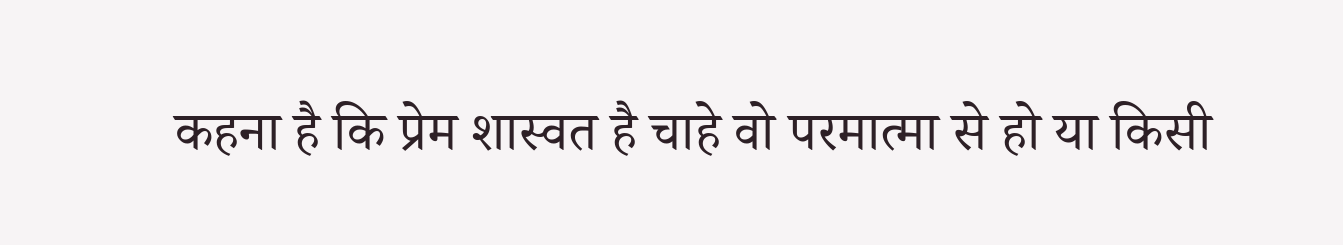कहना है कि प्रेम शास्वत है चाहे वो परमात्मा से हो या किसी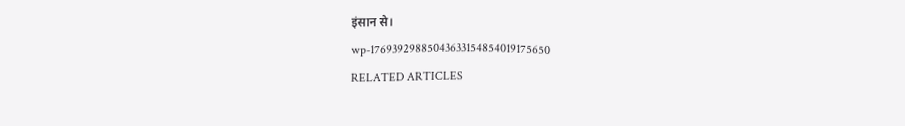इंसान से।
wp-17693929885043633154854019175650
RELATED ARTICLES